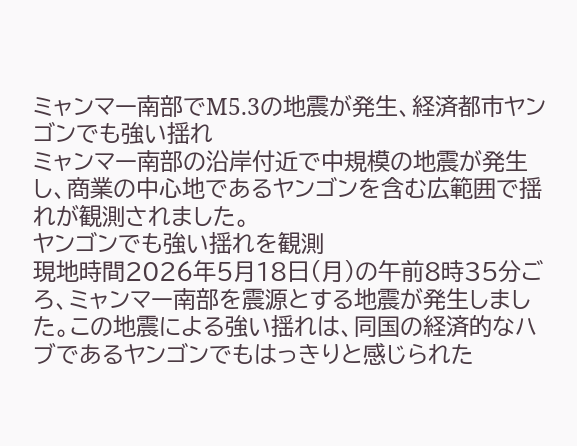ミャンマー南部でM5.3の地震が発生、経済都市ヤンゴンでも強い揺れ
ミャンマー南部の沿岸付近で中規模の地震が発生し、商業の中心地であるヤンゴンを含む広範囲で揺れが観測されました。
ヤンゴンでも強い揺れを観測
現地時間2026年5月18日(月)の午前8時35分ごろ、ミャンマー南部を震源とする地震が発生しました。この地震による強い揺れは、同国の経済的なハブであるヤンゴンでもはっきりと感じられた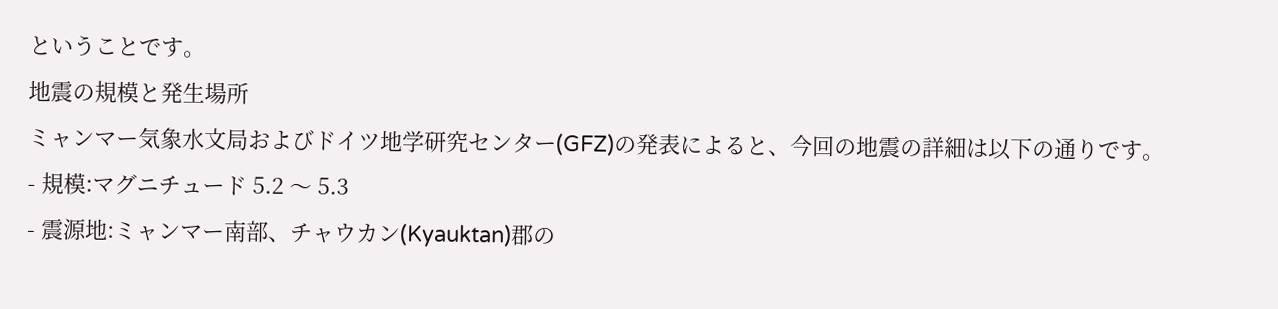ということです。
地震の規模と発生場所
ミャンマー気象水文局およびドイツ地学研究センター(GFZ)の発表によると、今回の地震の詳細は以下の通りです。
- 規模:マグニチュード 5.2 〜 5.3
- 震源地:ミャンマー南部、チャウカン(Kyauktan)郡の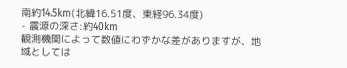南約14.5km(北緯16.51度、東経96.34度)
- 震源の深さ:約40km
観測機関によって数値にわずかな差がありますが、地域としては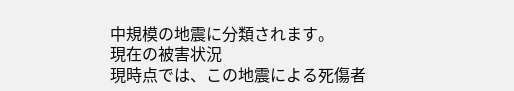中規模の地震に分類されます。
現在の被害状況
現時点では、この地震による死傷者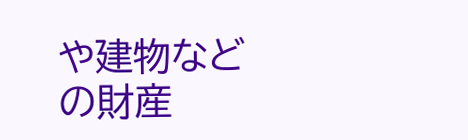や建物などの財産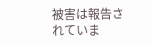被害は報告されていま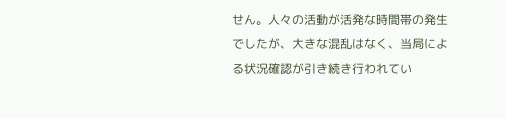せん。人々の活動が活発な時間帯の発生でしたが、大きな混乱はなく、当局による状況確認が引き続き行われてい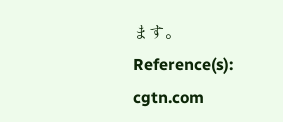ます。
Reference(s):
cgtn.com